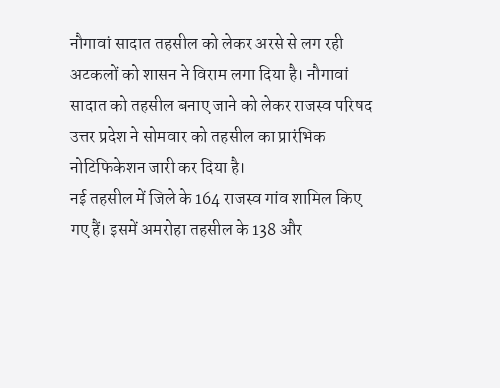नौगावां सादात तहसील को लेकर अरसे से लग रही अटकलों को शासन ने विराम लगा दिया है। नौगावां सादात को तहसील बनाए जाने को लेकर राजस्व परिषद उत्तर प्रदेश ने सोमवार को तहसील का प्रारंभिक नोटिफिकेशन जारी कर दिया है।
नई तहसील में जिले के 164 राजस्व गांव शामिल किए गए हैं। इसमें अमरोहा तहसील के 138 और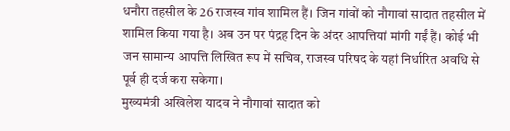धनौरा तहसील के 26 राजस्व गांव शामिल हैं। जिन गांवों को नौगावां सादात तहसील में शामिल किया गया है। अब उन पर पंद्रह दिन के अंदर आपत्तियां मांगी गईं हैं। कोई भी जन सामान्य आपत्ति लिखित रूप में सचिव, राजस्व परिषद के यहां निर्धारित अवधि से पूर्व ही दर्ज करा सकेगा।
मुख्यमंत्री अखिलेश यादव ने नौगावां सादात को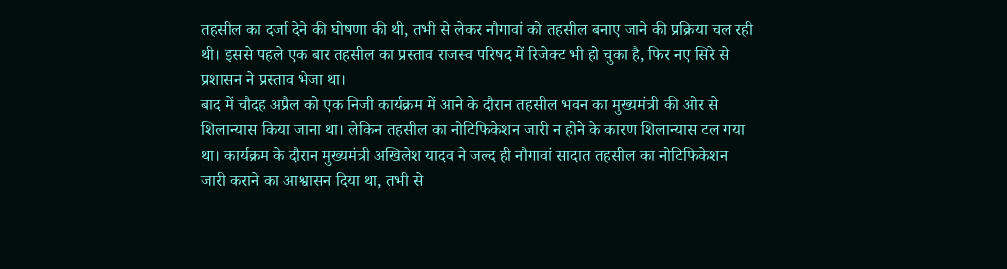तहसील का दर्जा देने की घोषणा की थी, तभी से लेकर नौगावां को तहसील बनाए जाने की प्रक्रिया चल रही थी। इससे पहले एक बार तहसील का प्रस्ताव राजस्व परिषद में रिजेक्ट भी हो चुका है, फिर नए सिरे से प्रशासन ने प्रस्ताव भेजा था।
बाद में चौदह अप्रैल को एक निजी कार्यक्रम में आने के दौरान तहसील भवन का मुख्यमंत्री की ओर से शिलान्यास किया जाना था। लेकिन तहसील का नोटिफिकेशन जारी न होने के कारण शिलान्यास टल गया था। कार्यक्रम के दौरान मुख्यमंत्री अखिलेश यादव ने जल्द ही नौगावां सादात तहसील का नोटिफिकेशन जारी कराने का आश्वासन दिया था, तभी से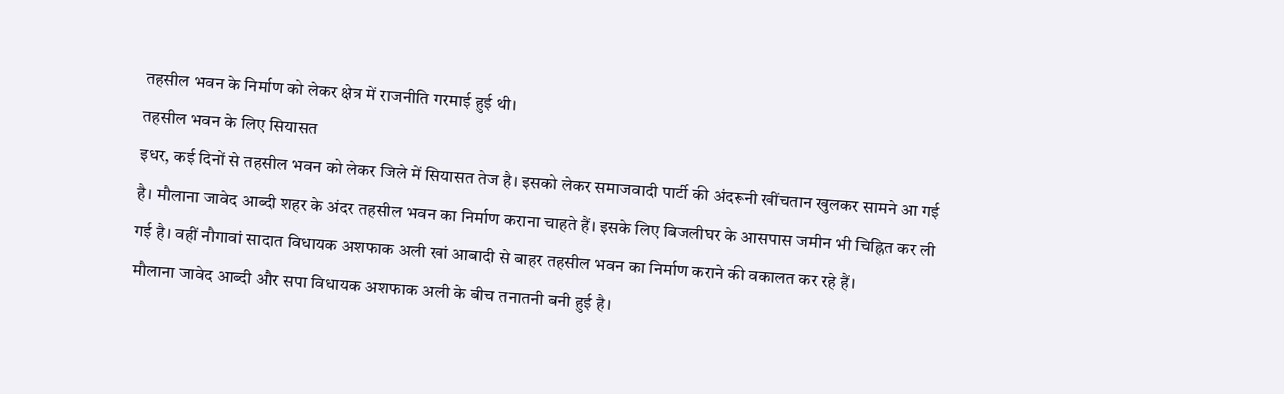तहसील भवन के निर्माण को लेकर क्षेत्र में राजनीति गरमाई हुई थी।
तहसील भवन के लिए सियासत
इधर, कई दिनों से तहसील भवन को लेकर जिले में सियासत तेज है। इसको लेकर समाजवादी पार्टी की अंदरूनी खींचतान खुलकर सामने आ गई है। मौलाना जावेद आब्दी शहर के अंदर तहसील भवन का निर्माण कराना चाहते हैं। इसके लिए बिजलीघर के आसपास जमीन भी चिह्नित कर ली गई है। वहीं नौगावां सादात विधायक अशफाक अली खां आबादी से बाहर तहसील भवन का निर्माण कराने की वकालत कर रहे हैं।
मौलाना जावेद आब्दी और सपा विधायक अशफाक अली के बीच तनातनी बनी हुई है।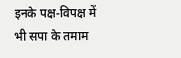इनके पक्ष-विपक्ष में भी सपा के तमाम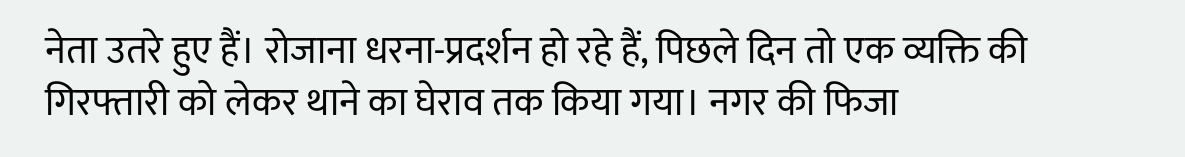नेता उतरे हुए हैं। रोजाना धरना-प्रदर्शन हो रहे हैं, पिछले दिन तो एक व्यक्ति की गिरफ्तारी को लेकर थाने का घेराव तक किया गया। नगर की फिजा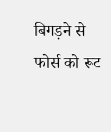बिगड़ने से फोर्स को रूट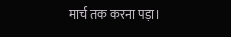मार्च तक करना पड़ा।